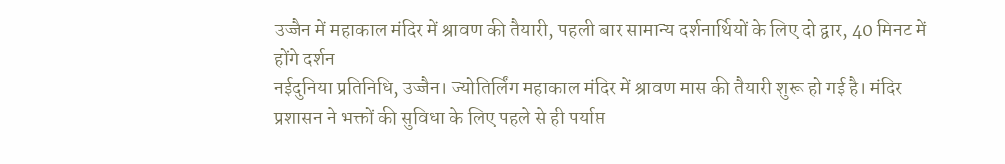उज्जैन में महाकाल मंदिर में श्रावण की तैयारी, पहली बार सामान्य दर्शनार्थियों के लिए दो द्वार, 40 मिनट में होंगे दर्शन
नईदुनिया प्रतिनिधि, उज्जैन। ज्योतिर्लिंग महाकाल मंदिर में श्रावण मास की तैयारी शुरू हो गई है। मंदिर प्रशासन ने भक्तों की सुविधा के लिए पहले से ही पर्याप्त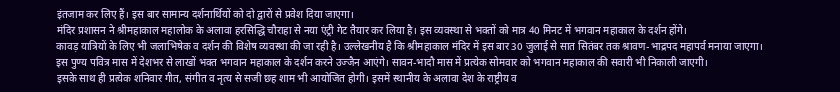इंतजाम कर लिए हैं। इस बार सामान्य दर्शनार्थियों को दो द्वारों से प्रवेश दिया जाएगा।
मंदिर प्रशासन ने श्रीमहाकाल महालोक के अलावा हरसिद्धि चौराहा से नया एंट्री गेट तैयार कर लिया है। इस व्यवस्था से भक्तों को मात्र 40 मिनट में भगवान महाकाल के दर्शन होंगे।
कावड़ यात्रियों के लिए भी जलाभिषेक व दर्शन की विशेष व्यवस्था की जा रही है। उल्लेखनीय है कि श्रीमहाकाल मंदिर में इस बार 30 जुलाई से सात सितंबर तक श्रावण-भाद्रपद महापर्व मनाया जाएगा।
इस पुण्य पवित्र मास में देशभर से लाखों भक्त भगवान महाकाल के दर्शन करने उज्जैन आएंगे। सावन-भादौ मास में प्रत्येक सोमवार को भगवान महाकाल की सवारी भी निकाली जाएगी।
इसके साथ ही प्रत्येक शनिवार गीत, संगीत व नृत्य से सजी छह शाम भी आयोजित होगी। इसमें स्थानीय के अलावा देश के राष्ट्रीय व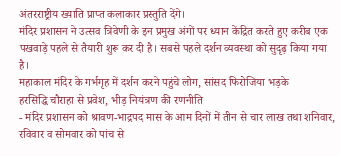अंतरराष्ट्रीय ख्याति प्राप्त कलाकार प्रस्तुति देंगे।
मंदिर प्रशासन ने उत्सव त्रिवेणी के इन प्रमुख अंगों पर ध्यान केंद्रित करते हुए करीब एक पखवाड़े पहले से तैयारी शुरू कर दी है। सबसे पहले दर्शन व्यवस्था को सुदृढ़ किया गया है।
महाकाल मंदिर के गर्भगृह में दर्शन करने पहुंचे लोग, सांसद फिरोजिया भड़के
हरसिद्धि चौराहा से प्रवेश, भीड़ नियंत्रण की रणनीति
- मंदिर प्रशासन को श्रावण-भाद्रपद मास के आम दिनों में तीन से चार लाख तथा शनिवार, रविवार व सोमवार को पांच से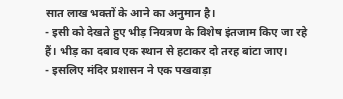सात लाख भक्तों के आने का अनुमान है।
- इसी को देखते हुए भीड़ नियत्रण के विशेष इंतजाम किए जा रहे हैं। भीड़ का दबाव एक स्थान से हटाकर दो तरह बांटा जाए।
- इसलिए मंदिर प्रशासन ने एक पखवाड़ा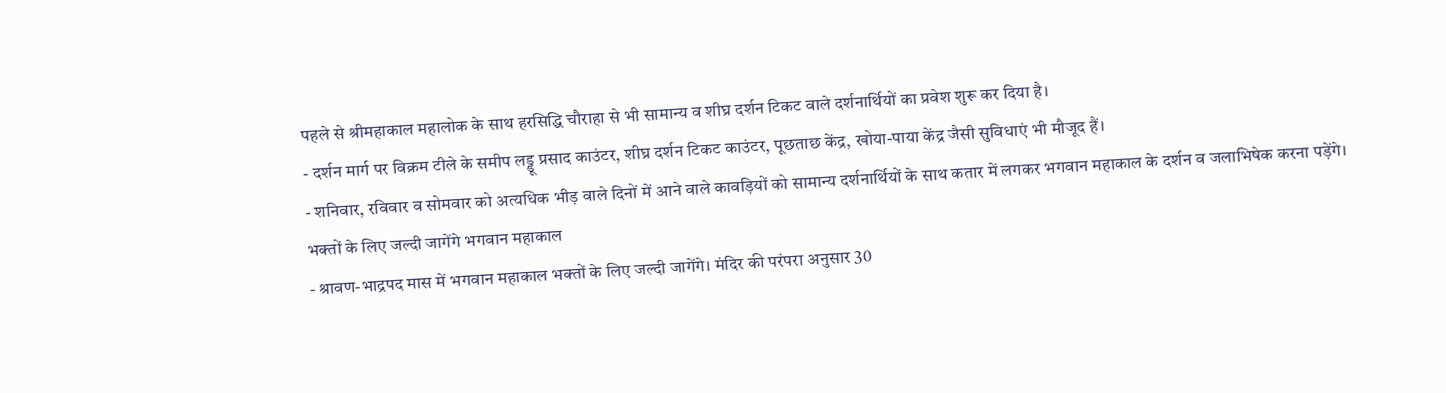पहले से श्रीमहाकाल महालोक के साथ हरसिद्धि चौराहा से भी सामान्य व शीघ्र दर्शन टिकट वाले दर्शनार्थियों का प्रवेश शुरू कर दिया है।
- दर्शन मार्ग पर विक्रम टीले के समीप लड्डू प्रसाद काउंटर, शीघ्र दर्शन टिकट काउंटर, पूछताछ केंद्र, खोया-पाया केंद्र जैसी सुविधाएं भी मौजूद हैं।
- शनिवार, रविवार व सोमवार को अत्यधिक भीड़ वाले दिनों में आने वाले कावड़ियों को सामान्य दर्शनार्थियों के साथ कतार में लगकर भगवान महाकाल के दर्शन व जलाभिषेक करना पड़ेंगे।
भक्तों के लिए जल्दी जागेंगे भगवान महाकाल
- श्रावण-भाद्रपद मास में भगवान महाकाल भक्तों के लिए जल्दी जागेंगे। मंदिर की परंपरा अनुसार 30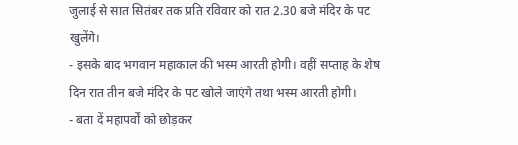जुलाई से सात सितंबर तक प्रति रविवार को रात 2.30 बजे मंदिर के पट खुलेंगे।
- इसके बाद भगवान महाकाल की भस्म आरती होगी। वहीं सप्ताह के शेष दिन रात तीन बजे मंदिर के पट खोले जाएंगे तथा भस्म आरती होगी।
- बता दें महापर्वों को छोड़कर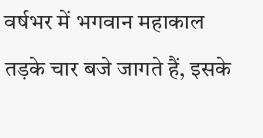वर्षभर में भगवान महाकाल तड़के चार बजे जागते हैं, इसके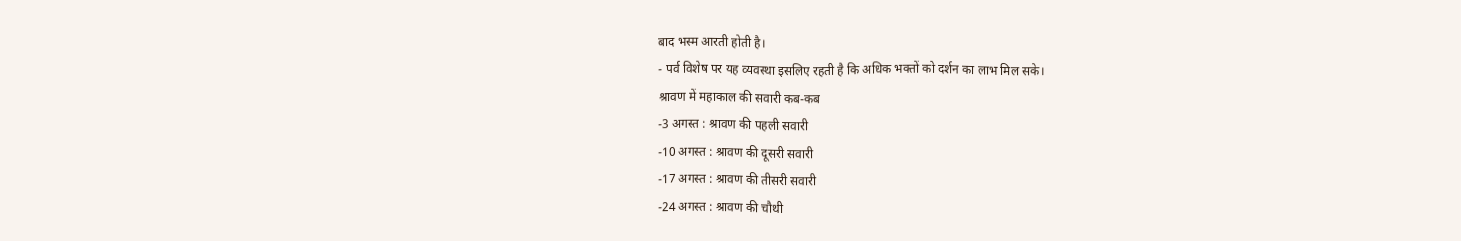बाद भस्म आरती होती है।
- पर्व विशेष पर यह व्यवस्था इसलिए रहती है कि अधिक भक्तों को दर्शन का लाभ मिल सके।
श्रावण में महाकाल की सवारी कब-कब
-3 अगस्त : श्रावण की पहली सवारी
-10 अगस्त : श्रावण की दूसरी सवारी
-17 अगस्त : श्रावण की तीसरी सवारी
-24 अगस्त : श्रावण की चौथी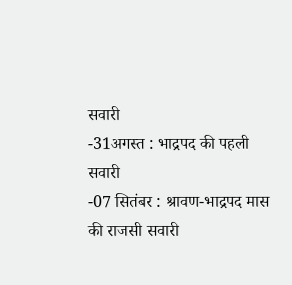सवारी
-31अगस्त : भाद्रपद की पहली सवारी
-07 सितंबर : श्रावण-भाद्रपद मास की राजसी सवारी